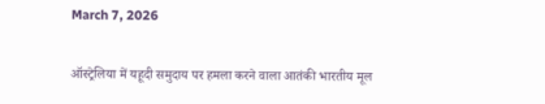March 7, 2026

ऑस्ट्रेलिया में यहूदी समुदाय पर हमला करने वाला आतंकी भारतीय मूल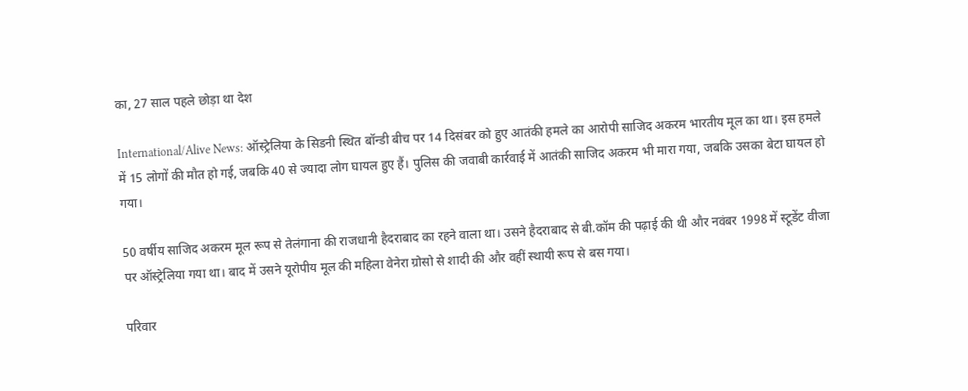का, 27 साल पहले छोड़ा था देश

International/Alive News: ऑस्ट्रेलिया के सिडनी स्थित बॉन्डी बीच पर 14 दिसंबर को हुए आतंकी हमले का आरोपी साजिद अकरम भारतीय मूल का था। इस हमले में 15 लोगों की मौत हो गई, जबकि 40 से ज्यादा लोग घायल हुए हैं। पुलिस की जवाबी कार्रवाई में आतंकी साजिद अकरम भी मारा गया, जबकि उसका बेटा घायल हो गया।

50 वर्षीय साजिद अकरम मूल रूप से तेलंगाना की राजधानी हैदराबाद का रहने वाला था। उसने हैदराबाद से बी.कॉम की पढ़ाई की थी और नवंबर 1998 में स्टूडेंट वीजा पर ऑस्ट्रेलिया गया था। बाद में उसने यूरोपीय मूल की महिला वेनेरा ग्रोसो से शादी की और वहीं स्थायी रूप से बस गया।

परिवार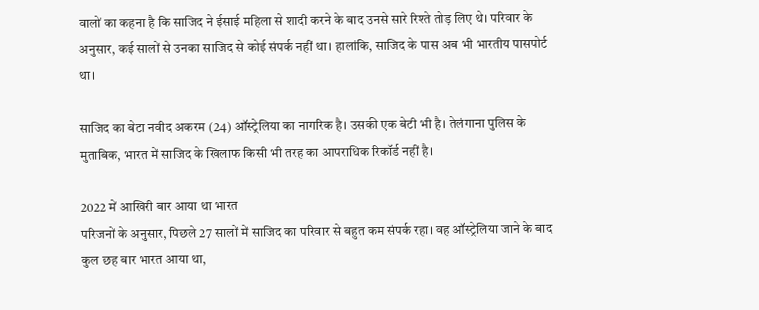वालों का कहना है कि साजिद ने ईसाई महिला से शादी करने के बाद उनसे सारे रिश्ते तोड़ लिए थे। परिवार के अनुसार, कई सालों से उनका साजिद से कोई संपर्क नहीं था। हालांकि, साजिद के पास अब भी भारतीय पासपोर्ट था।

साजिद का बेटा नवीद अकरम (24) ऑस्ट्रेलिया का नागरिक है। उसकी एक बेटी भी है। तेलंगाना पुलिस के मुताबिक, भारत में साजिद के खिलाफ किसी भी तरह का आपराधिक रिकॉर्ड नहीं है।

2022 में आखिरी बार आया था भारत
परिजनों के अनुसार, पिछले 27 सालों में साजिद का परिवार से बहुत कम संपर्क रहा। वह ऑस्ट्रेलिया जाने के बाद कुल छह बार भारत आया था,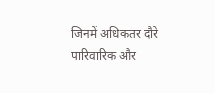जिनमें अधिकतर दौरे पारिवारिक और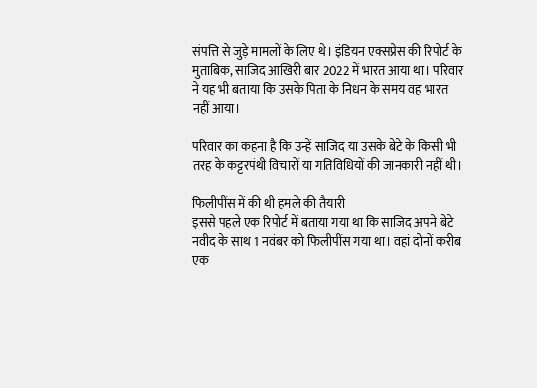संपत्ति से जुड़े मामलों के लिए थे। इंडियन एक्सप्रेस की रिपोर्ट के मुताबिक, साजिद आखिरी बार 2022 में भारत आया था। परिवार ने यह भी बताया कि उसके पिता के निधन के समय वह भारत नहीं आया।

परिवार का कहना है कि उन्हें साजिद या उसके बेटे के किसी भी तरह के कट्टरपंथी विचारों या गतिविधियों की जानकारी नहीं थी।

फिलीपींस में की थी हमले की तैयारी
इससे पहले एक रिपोर्ट में बताया गया था कि साजिद अपने बेटे नवीद के साथ 1 नवंबर को फिलीपींस गया था। वहां दोनों करीब एक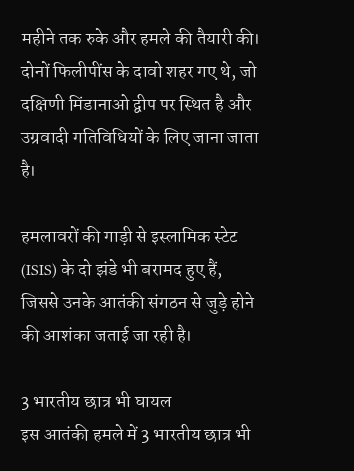महीने तक रुके और हमले की तैयारी की। दोनों फिलीपींस के दावो शहर गए थे, जो दक्षिणी मिंडानाओ द्वीप पर स्थित है और उग्रवादी गतिविधियों के लिए जाना जाता है।

हमलावरों की गाड़ी से इस्लामिक स्टेट (ISIS) के दो झंडे भी बरामद हुए हैं, जिससे उनके आतंकी संगठन से जुड़े होने की आशंका जताई जा रही है।

3 भारतीय छात्र भी घायल
इस आतंकी हमले में 3 भारतीय छात्र भी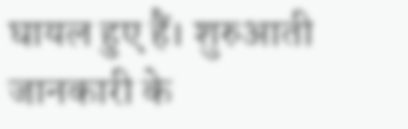घायल हुए हैं। शुरुआती जानकारी के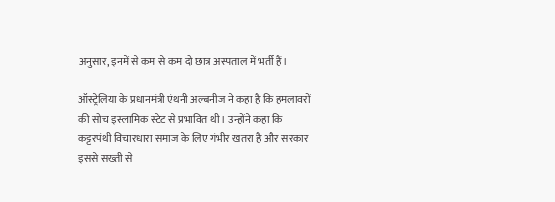अनुसार, इनमें से कम से कम दो छात्र अस्पताल में भर्ती हैं।

ऑस्ट्रेलिया के प्रधानमंत्री एंथनी अल्बनीज ने कहा है कि हमलावरों की सोच इस्लामिक स्टेट से प्रभावित थी। उन्होंने कहा कि कट्टरपंथी विचारधारा समाज के लिए गंभीर खतरा है और सरकार इससे सख्ती से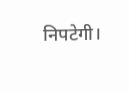निपटेगी।